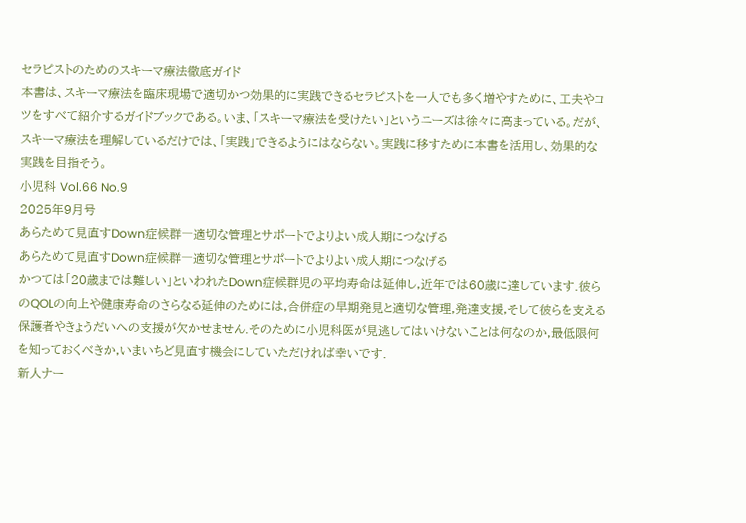セラピストのためのスキーマ療法徹底ガイド
本書は、スキーマ療法を臨床現場で適切かつ効果的に実践できるセラピストを一人でも多く増やすために、工夫やコツをすべて紹介するガイドブックである。いま、「スキーマ療法を受けたい」というニーズは徐々に高まっている。だが、スキーマ療法を理解しているだけでは、「実践」できるようにはならない。実践に移すために本書を活用し、効果的な実践を目指そう。
小児科 Vol.66 No.9
2025年9月号
あらためて見直すDown症候群―適切な管理とサポートでよりよい成人期につなげる
あらためて見直すDown症候群―適切な管理とサポートでよりよい成人期につなげる
かつては「20歳までは難しい」といわれたDown症候群児の平均寿命は延伸し,近年では60歳に達しています.彼らのQOLの向上や健康寿命のさらなる延伸のためには,合併症の早期発見と適切な管理,発達支援,そして彼らを支える保護者やきょうだいへの支援が欠かせません.そのために小児科医が見逃してはいけないことは何なのか,最低限何を知っておくべきか,いまいちど見直す機会にしていただければ幸いです.
新人ナー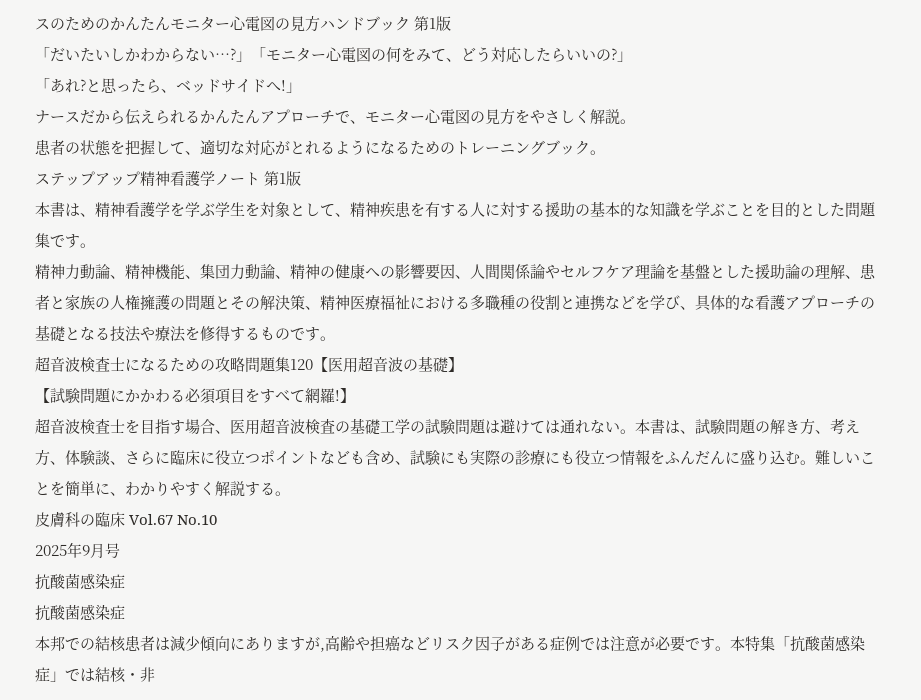スのためのかんたんモニター心電図の見方ハンドブック 第1版
「だいたいしかわからない…?」「モニター心電図の何をみて、どう対応したらいいの?」
「あれ?と思ったら、ベッドサイドへ!」
ナースだから伝えられるかんたんアプローチで、モニター心電図の見方をやさしく解説。
患者の状態を把握して、適切な対応がとれるようになるためのトレーニングブック。
ステップアップ精神看護学ノート 第1版
本書は、精神看護学を学ぶ学生を対象として、精神疾患を有する人に対する援助の基本的な知識を学ぶことを目的とした問題集です。
精神力動論、精神機能、集団力動論、精神の健康への影響要因、人間関係論やセルフケア理論を基盤とした援助論の理解、患者と家族の人権擁護の問題とその解決策、精神医療福祉における多職種の役割と連携などを学び、具体的な看護アプローチの基礎となる技法や療法を修得するものです。
超音波検査士になるための攻略問題集120【医用超音波の基礎】
【試験問題にかかわる必須項目をすべて網羅!】
超音波検査士を目指す場合、医用超音波検査の基礎工学の試験問題は避けては通れない。本書は、試験問題の解き方、考え方、体験談、さらに臨床に役立つポイントなども含め、試験にも実際の診療にも役立つ情報をふんだんに盛り込む。難しいことを簡単に、わかりやすく解説する。
皮膚科の臨床 Vol.67 No.10
2025年9月号
抗酸菌感染症
抗酸菌感染症
本邦での結核患者は減少傾向にありますが,高齢や担癌などリスク因子がある症例では注意が必要です。本特集「抗酸菌感染症」では結核・非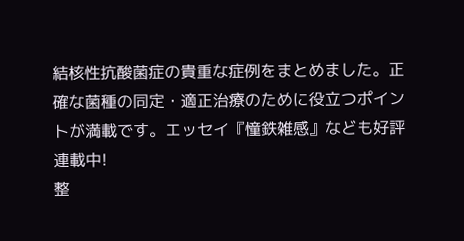結核性抗酸菌症の貴重な症例をまとめました。正確な菌種の同定・適正治療のために役立つポイントが満載です。エッセイ『憧鉄雑感』なども好評連載中!
整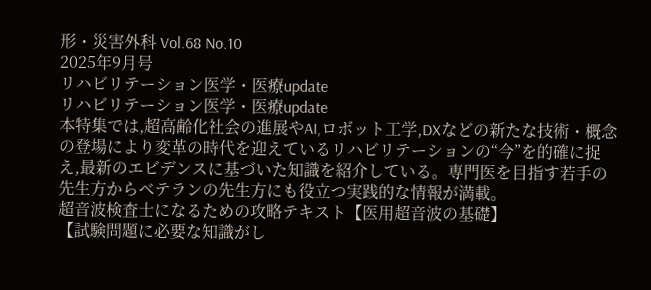形・災害外科 Vol.68 No.10
2025年9月号
リハビリテーション医学・医療update
リハビリテーション医学・医療update
本特集では,超高齢化社会の進展やAI,ロボット工学,DXなどの新たな技術・概念の登場により変革の時代を迎えているリハビリテーションの“今”を的確に捉え,最新のエビデンスに基づいた知識を紹介している。専門医を目指す若手の先生方からベテランの先生方にも役立つ実践的な情報が満載。
超音波検査士になるための攻略テキスト【医用超音波の基礎】
【試験問題に必要な知識がし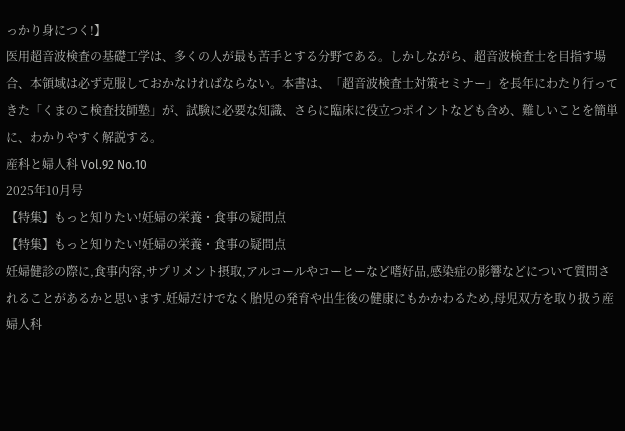っかり身につく!】
医用超音波検査の基礎工学は、多くの人が最も苦手とする分野である。しかしながら、超音波検査士を目指す場合、本領域は必ず克服しておかなければならない。本書は、「超音波検査士対策セミナー」を長年にわたり行ってきた「くまのこ検査技師塾」が、試験に必要な知識、さらに臨床に役立つポイントなども含め、難しいことを簡単に、わかりやすく解説する。
産科と婦人科 Vol.92 No.10
2025年10月号
【特集】もっと知りたい!妊婦の栄養・食事の疑問点
【特集】もっと知りたい!妊婦の栄養・食事の疑問点
妊婦健診の際に,食事内容,サプリメント摂取,アルコールやコーヒーなど嗜好品,感染症の影響などについて質問されることがあるかと思います.妊婦だけでなく胎児の発育や出生後の健康にもかかわるため,母児双方を取り扱う産婦人科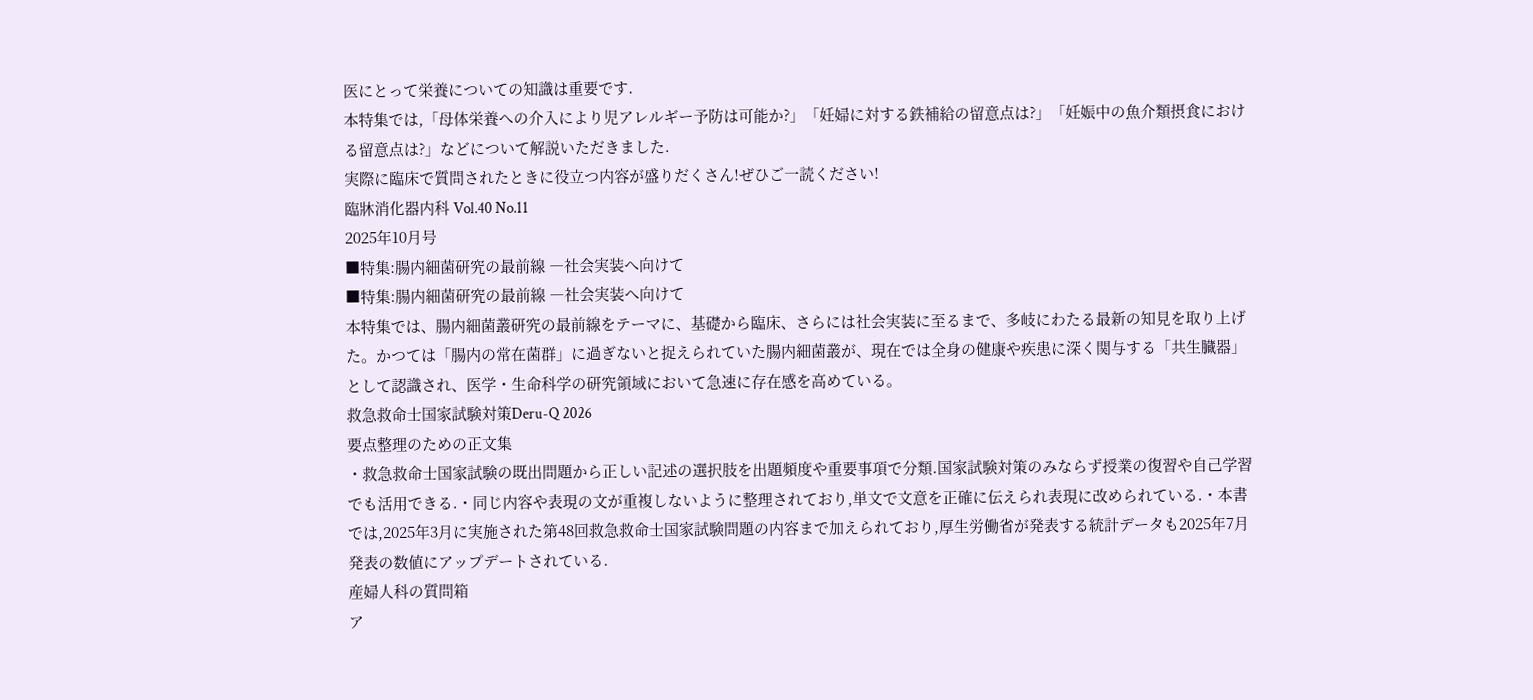医にとって栄養についての知識は重要です.
本特集では,「母体栄養への介入により児アレルギー予防は可能か?」「妊婦に対する鉄補給の留意点は?」「妊娠中の魚介類摂食における留意点は?」などについて解説いただきました.
実際に臨床で質問されたときに役立つ内容が盛りだくさん!ぜひご一読ください!
臨牀消化器内科 Vol.40 No.11
2025年10月号
■特集:腸内細菌研究の最前線 ―社会実装へ向けて
■特集:腸内細菌研究の最前線 ―社会実装へ向けて
本特集では、腸内細菌叢研究の最前線をテーマに、基礎から臨床、さらには社会実装に至るまで、多岐にわたる最新の知見を取り上げた。かつては「腸内の常在菌群」に過ぎないと捉えられていた腸内細菌叢が、現在では全身の健康や疾患に深く関与する「共生臓器」として認識され、医学・生命科学の研究領域において急速に存在感を高めている。
救急救命士国家試験対策Deru-Q 2026
要点整理のための正文集
・救急救命士国家試験の既出問題から正しい記述の選択肢を出題頻度や重要事項で分類.国家試験対策のみならず授業の復習や自己学習でも活用できる.・同じ内容や表現の文が重複しないように整理されており,単文で文意を正確に伝えられ表現に改められている.・本書では,2025年3月に実施された第48回救急救命士国家試験問題の内容まで加えられており,厚生労働省が発表する統計データも2025年7月発表の数値にアップデートされている.
産婦人科の質問箱
ア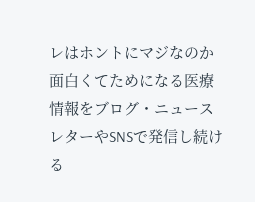レはホントにマジなのか
面白くてためになる医療情報をブログ・ニュースレターやSNSで発信し続ける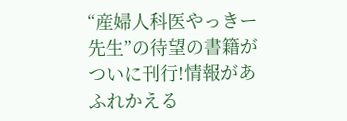“産婦人科医やっきー先生”の待望の書籍がついに刊行!情報があふれかえる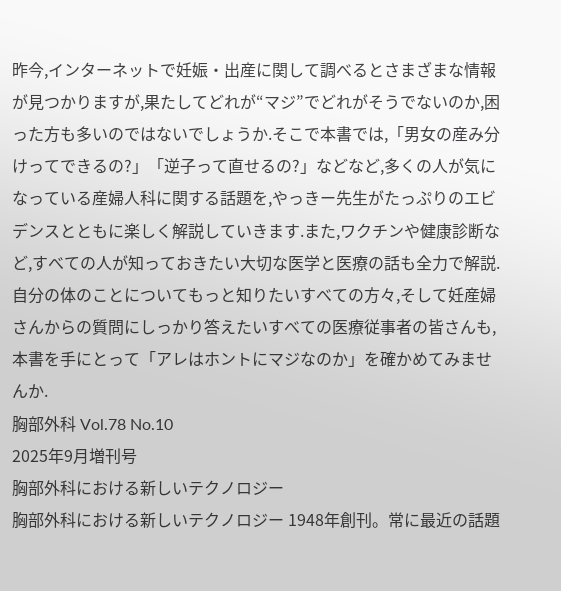昨今,インターネットで妊娠・出産に関して調べるとさまざまな情報が見つかりますが,果たしてどれが“マジ”でどれがそうでないのか,困った方も多いのではないでしょうか.そこで本書では,「男女の産み分けってできるの?」「逆子って直せるの?」などなど,多くの人が気になっている産婦人科に関する話題を,やっきー先生がたっぷりのエビデンスとともに楽しく解説していきます.また,ワクチンや健康診断など,すべての人が知っておきたい大切な医学と医療の話も全力で解説.自分の体のことについてもっと知りたいすべての方々,そして妊産婦さんからの質問にしっかり答えたいすべての医療従事者の皆さんも,本書を手にとって「アレはホントにマジなのか」を確かめてみませんか.
胸部外科 Vol.78 No.10
2025年9月増刊号
胸部外科における新しいテクノロジー
胸部外科における新しいテクノロジー 1948年創刊。常に最近の話題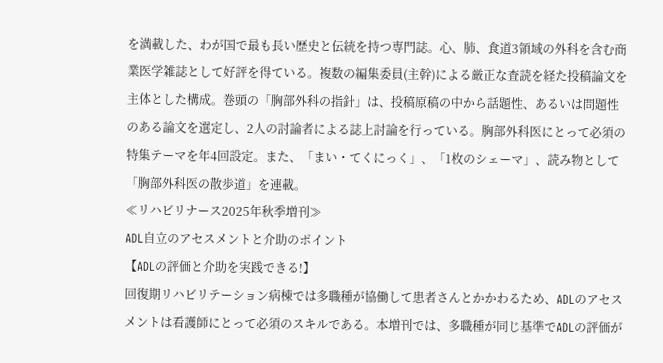を満載した、わが国で最も長い歴史と伝統を持つ専門誌。心、肺、食道3領域の外科を含む商業医学雑誌として好評を得ている。複数の編集委員(主幹)による厳正な査読を経た投稿論文を主体とした構成。巻頭の「胸部外科の指針」は、投稿原稿の中から話題性、あるいは問題性のある論文を選定し、2人の討論者による誌上討論を行っている。胸部外科医にとって必須の特集テーマを年4回設定。また、「まい・てくにっく」、「1枚のシェーマ」、読み物として「胸部外科医の散歩道」を連載。
≪リハビリナース2025年秋季増刊≫
ADL自立のアセスメントと介助のポイント
【ADLの評価と介助を実践できる!】
回復期リハビリテーション病棟では多職種が協働して患者さんとかかわるため、ADLのアセスメントは看護師にとって必須のスキルである。本増刊では、多職種が同じ基準でADLの評価が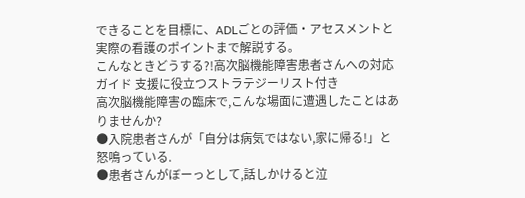できることを目標に、ADLごとの評価・アセスメントと実際の看護のポイントまで解説する。
こんなときどうする?!高次脳機能障害患者さんへの対応ガイド 支援に役立つストラテジーリスト付き
高次脳機能障害の臨床で,こんな場面に遭遇したことはありませんか?
●入院患者さんが「自分は病気ではない,家に帰る!」と怒鳴っている.
●患者さんがぼーっとして,話しかけると泣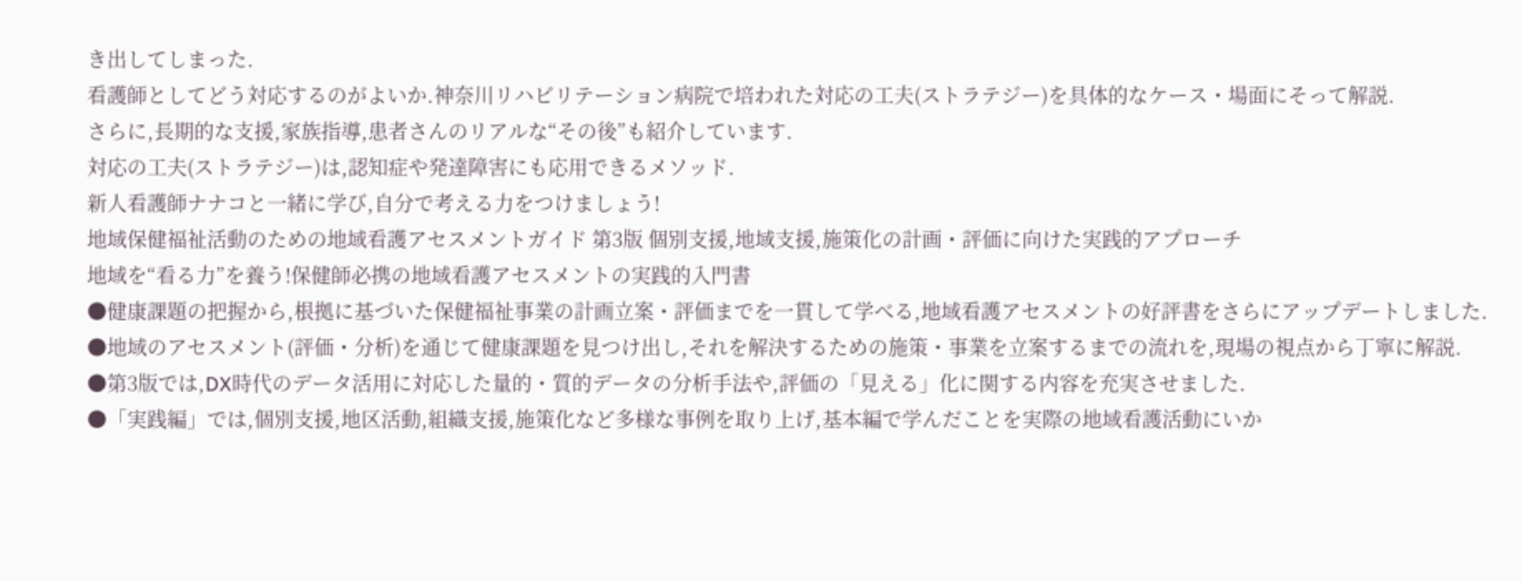き出してしまった.
看護師としてどう対応するのがよいか.神奈川リハビリテーション病院で培われた対応の工夫(ストラテジー)を具体的なケース・場面にそって解説.
さらに,長期的な支援,家族指導,患者さんのリアルな“その後”も紹介しています.
対応の工夫(ストラテジー)は,認知症や発達障害にも応用できるメソッド.
新人看護師ナナコと一緒に学び,自分で考える力をつけましょう!
地域保健福祉活動のための地域看護アセスメントガイド 第3版 個別支援,地域支援,施策化の計画・評価に向けた実践的アプローチ
地域を“看る力”を養う!保健師必携の地域看護アセスメントの実践的入門書
●健康課題の把握から,根拠に基づいた保健福祉事業の計画立案・評価までを一貫して学べる,地域看護アセスメントの好評書をさらにアップデートしました.
●地域のアセスメント(評価・分析)を通じて健康課題を見つけ出し,それを解決するための施策・事業を立案するまでの流れを,現場の視点から丁寧に解説.
●第3版では,DX時代のデータ活用に対応した量的・質的データの分析手法や,評価の「見える」化に関する内容を充実させました.
●「実践編」では,個別支援,地区活動,組織支援,施策化など多様な事例を取り上げ,基本編で学んだことを実際の地域看護活動にいか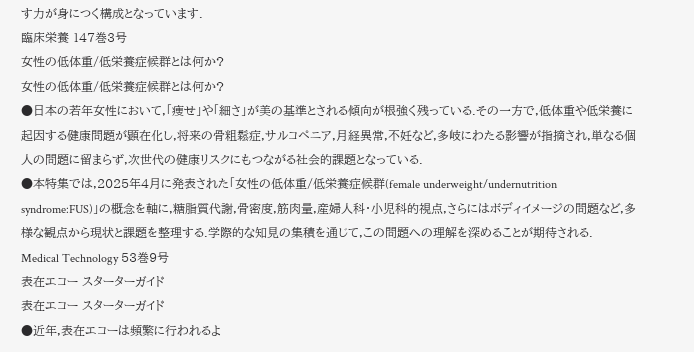す力が身につく構成となっています.
臨床栄養 147巻3号
女性の低体重/低栄養症候群とは何か?
女性の低体重/低栄養症候群とは何か?
●日本の若年女性において,「痩せ」や「細さ」が美の基準とされる傾向が根強く残っている.その一方で,低体重や低栄養に起因する健康問題が顕在化し,将来の骨粗鬆症,サルコペニア,月経異常,不妊など,多岐にわたる影響が指摘され,単なる個人の問題に留まらず,次世代の健康リスクにもつながる社会的課題となっている.
●本特集では,2025年4月に発表された「女性の低体重/低栄養症候群(female underweight/undernutrition syndrome:FUS)」の概念を軸に,糖脂質代謝,骨密度,筋肉量,産婦人科・小児科的視点,さらにはボディイメージの問題など,多様な観点から現状と課題を整理する.学際的な知見の集積を通じて,この問題への理解を深めることが期待される.
Medical Technology 53巻9号
表在エコー スターターガイド
表在エコー スターターガイド
●近年,表在エコーは頻繁に行われるよ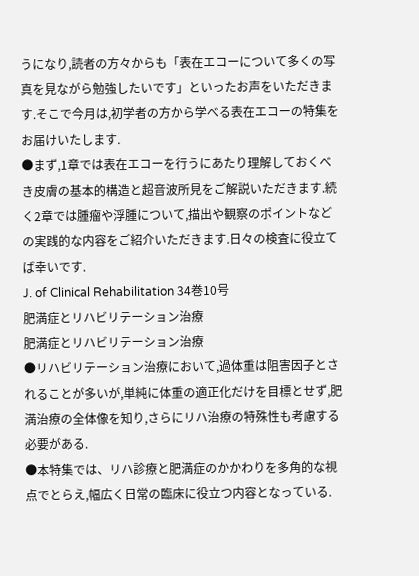うになり,読者の方々からも「表在エコーについて多くの写真を見ながら勉強したいです」といったお声をいただきます.そこで今月は,初学者の方から学べる表在エコーの特集をお届けいたします.
●まず,1章では表在エコーを行うにあたり理解しておくべき皮膚の基本的構造と超音波所見をご解説いただきます.続く2章では腫瘤や浮腫について,描出や観察のポイントなどの実践的な内容をご紹介いただきます.日々の検査に役立てば幸いです.
J. of Clinical Rehabilitation 34巻10号
肥満症とリハビリテーション治療
肥満症とリハビリテーション治療
●リハビリテーション治療において,過体重は阻害因子とされることが多いが,単純に体重の適正化だけを目標とせず,肥満治療の全体像を知り,さらにリハ治療の特殊性も考慮する必要がある.
●本特集では、リハ診療と肥満症のかかわりを多角的な視点でとらえ,幅広く日常の臨床に役立つ内容となっている.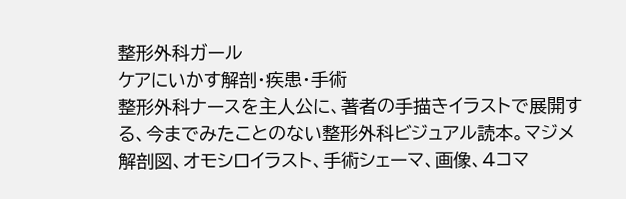整形外科ガール
ケアにいかす解剖・疾患・手術
整形外科ナースを主人公に、著者の手描きイラストで展開する、今までみたことのない整形外科ビジュアル読本。マジメ解剖図、オモシロイラスト、手術シェーマ、画像、4コマ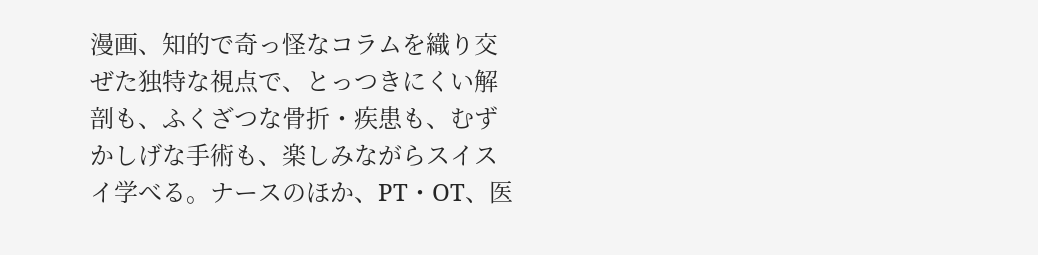漫画、知的で奇っ怪なコラムを織り交ぜた独特な視点で、とっつきにくい解剖も、ふくざつな骨折・疾患も、むずかしげな手術も、楽しみながらスイスイ学べる。ナースのほか、PT・OT、医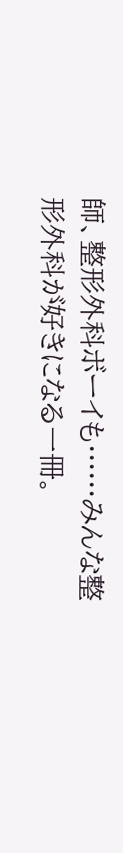師、整形外科ボーイも……みんな整形外科が好きになる一冊。